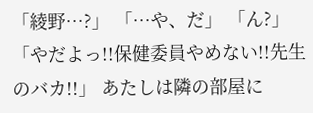「綾野…?」 「…や、だ」 「ん?」 「やだよっ!!保健委員やめない!!先生のバカ!!」 あたしは隣の部屋に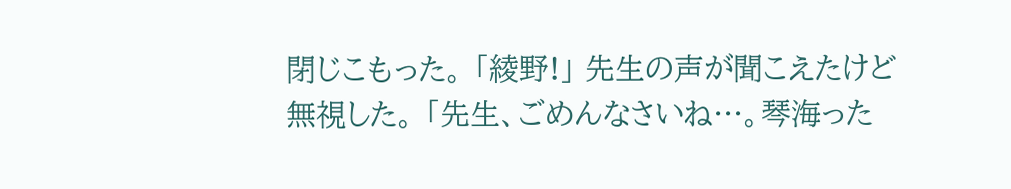閉じこもった。 「綾野!」 先生の声が聞こえたけど無視した。 「先生、ごめんなさいね…。琴海った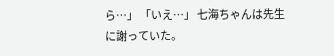ら…」 「いえ…」 七海ちゃんは先生に謝っていた。